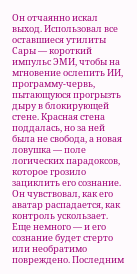Он отчаянно искал выход. Использовал все оставшиеся утилиты Сары — короткий импульс ЭМИ, чтобы на мгновение ослепить ИИ, программу-червь, пытающуюся прогрызть дыру в блокирующей стене. Красная стена поддалась, но за ней была не свобода, а новая ловушка — поле логических парадоксов, которое грозило зациклить его сознание.
Он чувствовал, как его аватар распадается, как контроль ускользает. Еще немного — и его сознание будет стерто или необратимо повреждено. Последним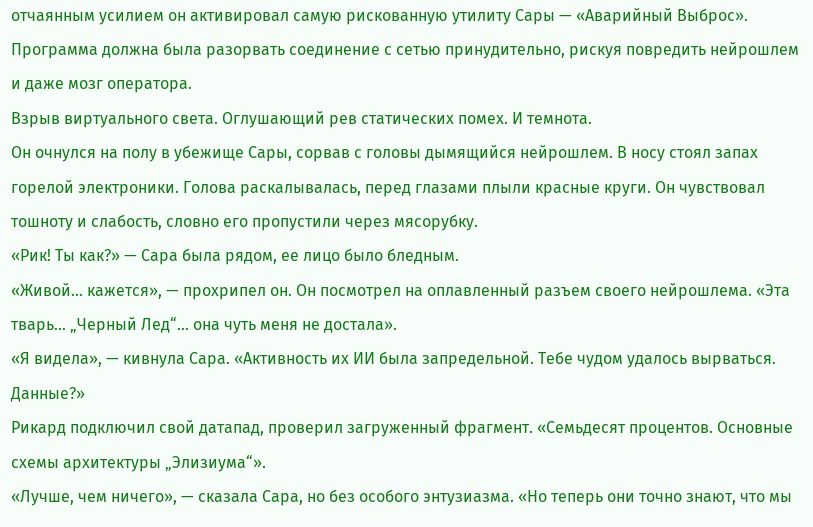отчаянным усилием он активировал самую рискованную утилиту Сары — «Аварийный Выброс». Программа должна была разорвать соединение с сетью принудительно, рискуя повредить нейрошлем и даже мозг оператора.
Взрыв виртуального света. Оглушающий рев статических помех. И темнота.
Он очнулся на полу в убежище Сары, сорвав с головы дымящийся нейрошлем. В носу стоял запах горелой электроники. Голова раскалывалась, перед глазами плыли красные круги. Он чувствовал тошноту и слабость, словно его пропустили через мясорубку.
«Рик! Ты как?» — Сара была рядом, ее лицо было бледным.
«Живой… кажется», — прохрипел он. Он посмотрел на оплавленный разъем своего нейрошлема. «Эта тварь… „Черный Лед“… она чуть меня не достала».
«Я видела», — кивнула Сара. «Активность их ИИ была запредельной. Тебе чудом удалось вырваться. Данные?»
Рикард подключил свой датапад, проверил загруженный фрагмент. «Семьдесят процентов. Основные схемы архитектуры „Элизиума“».
«Лучше, чем ничего», — сказала Сара, но без особого энтузиазма. «Но теперь они точно знают, что мы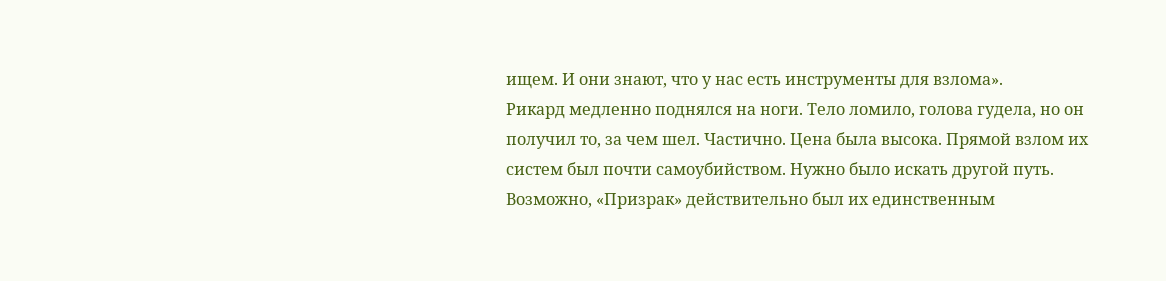ищем. И они знают, что у нас есть инструменты для взлома».
Рикард медленно поднялся на ноги. Тело ломило, голова гудела, но он получил то, за чем шел. Частично. Цена была высока. Прямой взлом их систем был почти самоубийством. Нужно было искать другой путь. Возможно, «Призрак» действительно был их единственным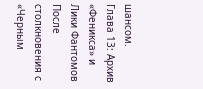шансом.
Глава 13: Архив «Феникса» и Лики Фантомов
После столкновения с «Черным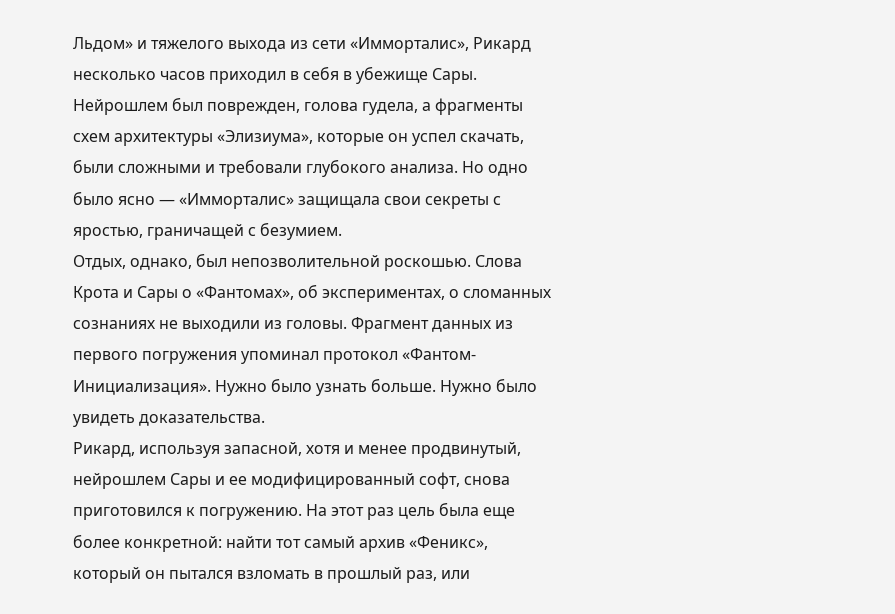Льдом» и тяжелого выхода из сети «Имморталис», Рикард несколько часов приходил в себя в убежище Сары. Нейрошлем был поврежден, голова гудела, а фрагменты схем архитектуры «Элизиума», которые он успел скачать, были сложными и требовали глубокого анализа. Но одно было ясно — «Имморталис» защищала свои секреты с яростью, граничащей с безумием.
Отдых, однако, был непозволительной роскошью. Слова Крота и Сары о «Фантомах», об экспериментах, о сломанных сознаниях не выходили из головы. Фрагмент данных из первого погружения упоминал протокол «Фантом-Инициализация». Нужно было узнать больше. Нужно было увидеть доказательства.
Рикард, используя запасной, хотя и менее продвинутый, нейрошлем Сары и ее модифицированный софт, снова приготовился к погружению. На этот раз цель была еще более конкретной: найти тот самый архив «Феникс», который он пытался взломать в прошлый раз, или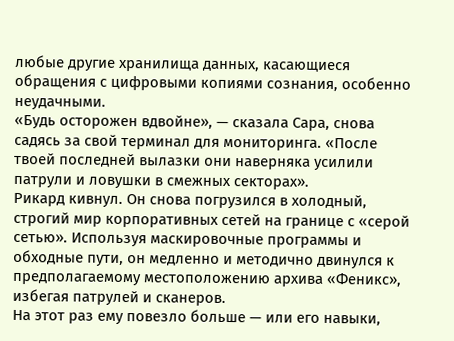любые другие хранилища данных, касающиеся обращения с цифровыми копиями сознания, особенно неудачными.
«Будь осторожен вдвойне», — сказала Сара, снова садясь за свой терминал для мониторинга. «После твоей последней вылазки они наверняка усилили патрули и ловушки в смежных секторах».
Рикард кивнул. Он снова погрузился в холодный, строгий мир корпоративных сетей на границе с «серой сетью». Используя маскировочные программы и обходные пути, он медленно и методично двинулся к предполагаемому местоположению архива «Феникс», избегая патрулей и сканеров.
На этот раз ему повезло больше — или его навыки,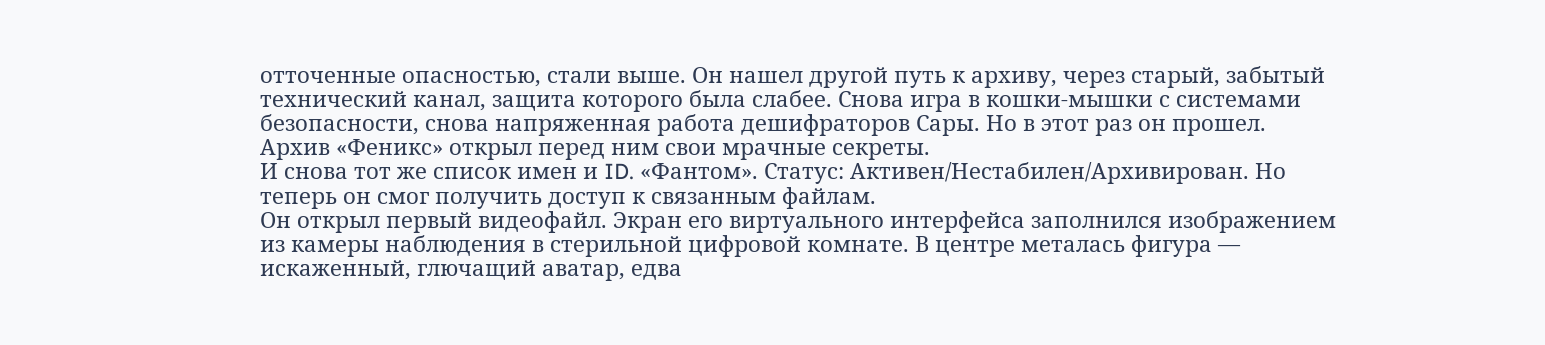отточенные опасностью, стали выше. Он нашел другой путь к архиву, через старый, забытый технический канал, защита которого была слабее. Снова игра в кошки-мышки с системами безопасности, снова напряженная работа дешифраторов Сары. Но в этот раз он прошел. Архив «Феникс» открыл перед ним свои мрачные секреты.
И снова тот же список имен и ID. «Фантом». Статус: Активен/Нестабилен/Архивирован. Но теперь он смог получить доступ к связанным файлам.
Он открыл первый видеофайл. Экран его виртуального интерфейса заполнился изображением из камеры наблюдения в стерильной цифровой комнате. В центре металась фигура — искаженный, глючащий аватар, едва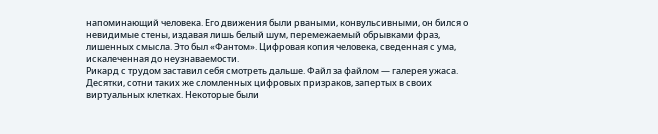напоминающий человека. Его движения были рваными, конвульсивными, он бился о невидимые стены, издавая лишь белый шум, перемежаемый обрывками фраз, лишенных смысла. Это был «Фантом». Цифровая копия человека, сведенная с ума, искалеченная до неузнаваемости.
Рикард с трудом заставил себя смотреть дальше. Файл за файлом — галерея ужаса. Десятки, сотни таких же сломленных цифровых призраков, запертых в своих виртуальных клетках. Некоторые были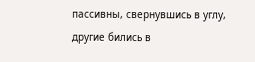пассивны, свернувшись в углу, другие бились в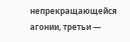непрекращающейся агонии, третьи —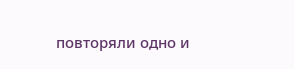повторяли одно и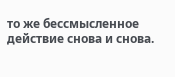то же бессмысленное действие снова и снова.